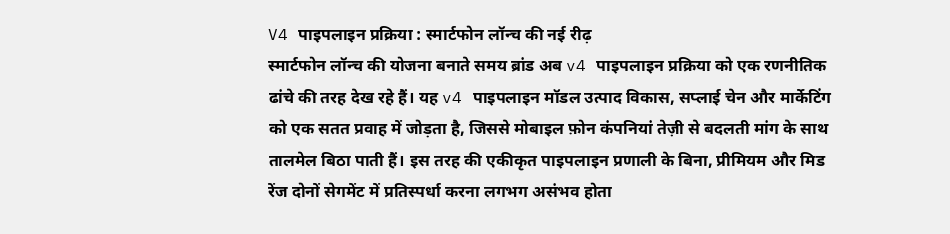V4 पाइपलाइन प्रक्रिया : स्मार्टफोन लॉन्च की नई रीढ़
स्मार्टफोन लॉन्च की योजना बनाते समय ब्रांड अब v4 पाइपलाइन प्रक्रिया को एक रणनीतिक ढांचे की तरह देख रहे हैं। यह v4 पाइपलाइन मॉडल उत्पाद विकास, सप्लाई चेन और मार्केटिंग को एक सतत प्रवाह में जोड़ता है, जिससे मोबाइल फ़ोन कंपनियां तेज़ी से बदलती मांग के साथ तालमेल बिठा पाती हैं। इस तरह की एकीकृत पाइपलाइन प्रणाली के बिना, प्रीमियम और मिड रेंज दोनों सेगमेंट में प्रतिस्पर्धा करना लगभग असंभव होता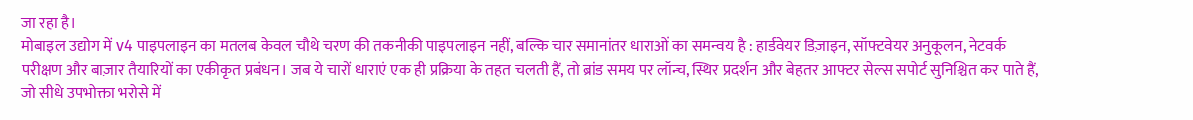जा रहा है।
मोबाइल उद्योग में v4 पाइपलाइन का मतलब केवल चौथे चरण की तकनीकी पाइपलाइन नहीं, बल्कि चार समानांतर धाराओं का समन्वय है : हार्डवेयर डिज़ाइन, सॉफ्टवेयर अनुकूलन, नेटवर्क परीक्षण और बाज़ार तैयारियों का एकीकृत प्रबंधन। जब ये चारों धाराएं एक ही प्रक्रिया के तहत चलती हैं, तो ब्रांड समय पर लॉन्च, स्थिर प्रदर्शन और बेहतर आफ्टर सेल्स सपोर्ट सुनिश्चित कर पाते हैं, जो सीधे उपभोक्ता भरोसे में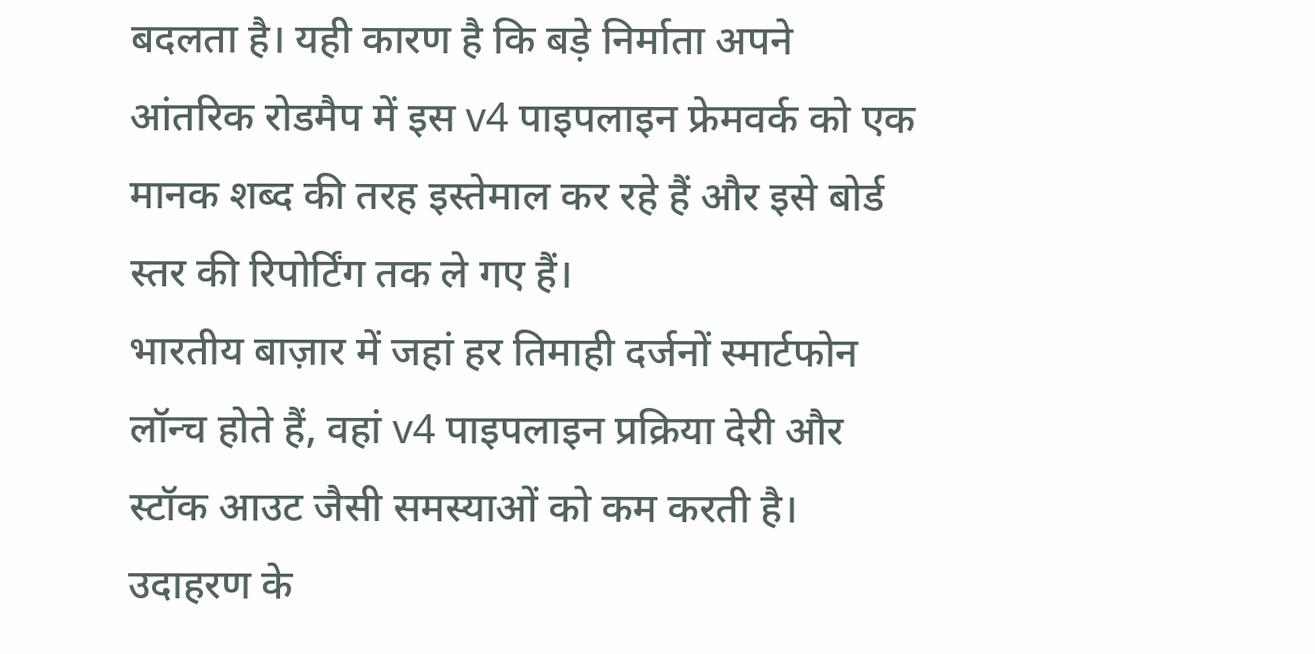बदलता है। यही कारण है कि बड़े निर्माता अपने आंतरिक रोडमैप में इस v4 पाइपलाइन फ्रेमवर्क को एक मानक शब्द की तरह इस्तेमाल कर रहे हैं और इसे बोर्ड स्तर की रिपोर्टिंग तक ले गए हैं।
भारतीय बाज़ार में जहां हर तिमाही दर्जनों स्मार्टफोन लॉन्च होते हैं, वहां v4 पाइपलाइन प्रक्रिया देरी और स्टॉक आउट जैसी समस्याओं को कम करती है। उदाहरण के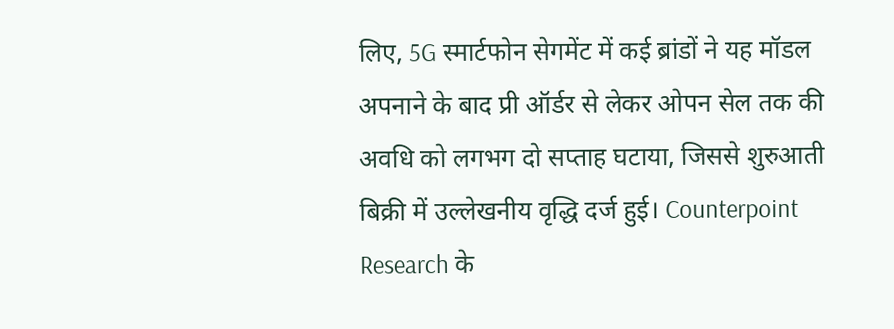लिए, 5G स्मार्टफोन सेगमेंट में कई ब्रांडों ने यह मॉडल अपनाने के बाद प्री ऑर्डर से लेकर ओपन सेल तक की अवधि को लगभग दो सप्ताह घटाया, जिससे शुरुआती बिक्री में उल्लेखनीय वृद्धि दर्ज हुई। Counterpoint Research के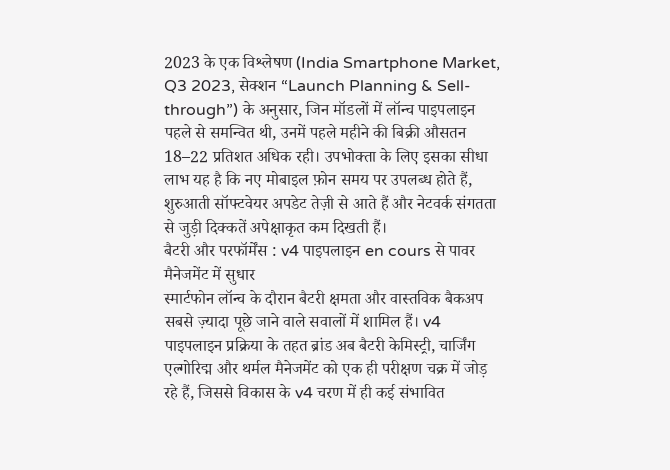2023 के एक विश्लेषण (India Smartphone Market, Q3 2023, सेक्शन “Launch Planning & Sell-through”) के अनुसार, जिन मॉडलों में लॉन्च पाइपलाइन पहले से समन्वित थी, उनमें पहले महीने की बिक्री औसतन 18–22 प्रतिशत अधिक रही। उपभोक्ता के लिए इसका सीधा लाभ यह है कि नए मोबाइल फ़ोन समय पर उपलब्ध होते हैं, शुरुआती सॉफ्टवेयर अपडेट तेज़ी से आते हैं और नेटवर्क संगतता से जुड़ी दिक्कतें अपेक्षाकृत कम दिखती हैं।
बैटरी और परफॉर्मेंस : v4 पाइपलाइन en cours से पावर मैनेजमेंट में सुधार
स्मार्टफोन लॉन्च के दौरान बैटरी क्षमता और वास्तविक बैकअप सबसे ज़्यादा पूछे जाने वाले सवालों में शामिल हैं। v4 पाइपलाइन प्रक्रिया के तहत ब्रांड अब बैटरी केमिस्ट्री, चार्जिंग एल्गोरिद्म और थर्मल मैनेजमेंट को एक ही परीक्षण चक्र में जोड़ रहे हैं, जिससे विकास के v4 चरण में ही कई संभावित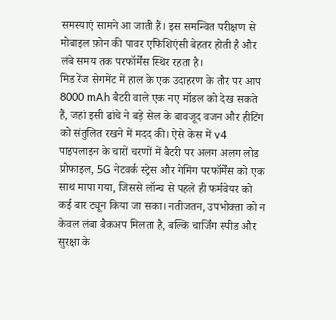समस्याएं सामने आ जाती हैं। इस समन्वित परीक्षण से मोबाइल फ़ोन की पावर एफिशिएंसी बेहतर होती है और लंबे समय तक परफॉर्मेंस स्थिर रहता है।
मिड रेंज सेगमेंट में हाल के एक उदाहरण के तौर पर आप 8000 mAh बैटरी वाले एक नए मॉडल को देख सकते हैं, जहां इसी ढांचे ने बड़े सेल के बावजूद वजन और हीटिंग को संतुलित रखने में मदद की। ऐसे केस में v4 पाइपलाइन के चारों चरणों में बैटरी पर अलग अलग लोड प्रोफाइल, 5G नेटवर्क स्ट्रेस और गेमिंग परफॉर्मेंस को एक साथ मापा गया, जिससे लॉन्च से पहले ही फर्मवेयर को कई बार ट्यून किया जा सका। नतीजतन, उपभोक्ता को न केवल लंबा बैकअप मिलता है, बल्कि चार्जिंग स्पीड और सुरक्षा के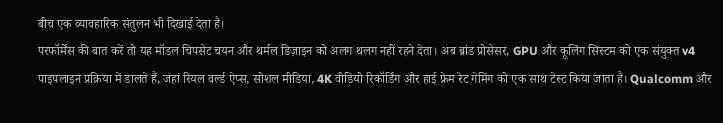बीच एक व्यावहारिक संतुलन भी दिखाई देता है।
परफॉर्मेंस की बात करें तो यह मॉडल चिपसेट चयन और थर्मल डिज़ाइन को अलग थलग नहीं रहने देता। अब ब्रांड प्रोसेसर, GPU और कूलिंग सिस्टम को एक संयुक्त v4 पाइपलाइन प्रक्रिया में डालते हैं, जहां रियल वर्ल्ड ऐप्स, सोशल मीडिया, 4K वीडियो रिकॉर्डिंग और हाई फ्रेम रेट गेमिंग को एक साथ टेस्ट किया जाता है। Qualcomm और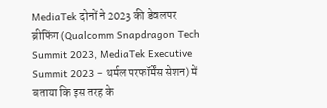MediaTek दोनों ने 2023 की डेवलपर ब्रीफिंग (Qualcomm Snapdragon Tech Summit 2023, MediaTek Executive Summit 2023 – थर्मल परफॉर्मेंस सेशन) में बताया कि इस तरह के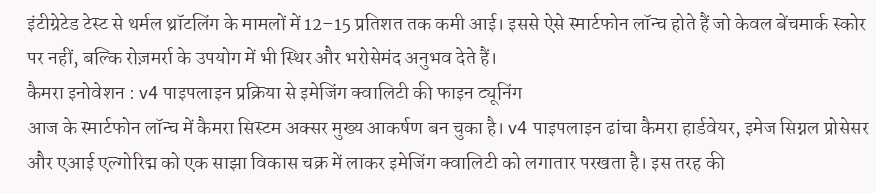इंटीग्रेटेड टेस्ट से थर्मल थ्रॉटलिंग के मामलों में 12–15 प्रतिशत तक कमी आई। इससे ऐसे स्मार्टफोन लॉन्च होते हैं जो केवल बेंचमार्क स्कोर पर नहीं, बल्कि रोज़मर्रा के उपयोग में भी स्थिर और भरोसेमंद अनुभव देते हैं।
कैमरा इनोवेशन : v4 पाइपलाइन प्रक्रिया से इमेजिंग क्वालिटी की फाइन ट्यूनिंग
आज के स्मार्टफोन लॉन्च में कैमरा सिस्टम अक्सर मुख्य आकर्षण बन चुका है। v4 पाइपलाइन ढांचा कैमरा हार्डवेयर, इमेज सिग्नल प्रोसेसर और एआई एल्गोरिद्म को एक साझा विकास चक्र में लाकर इमेजिंग क्वालिटी को लगातार परखता है। इस तरह की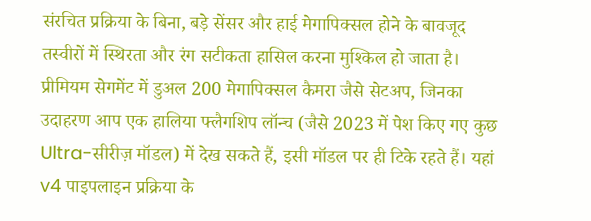संरचित प्रक्रिया के बिना, बड़े सेंसर और हाई मेगापिक्सल होने के बावजूद तस्वीरों में स्थिरता और रंग सटीकता हासिल करना मुश्किल हो जाता है।
प्रीमियम सेगमेंट में डुअल 200 मेगापिक्सल कैमरा जैसे सेटअप, जिनका उदाहरण आप एक हालिया फ्लैगशिप लॉन्च (जैसे 2023 में पेश किए गए कुछ Ultra-सीरीज़ मॉडल) में देख सकते हैं, इसी मॉडल पर ही टिके रहते हैं। यहां v4 पाइपलाइन प्रक्रिया के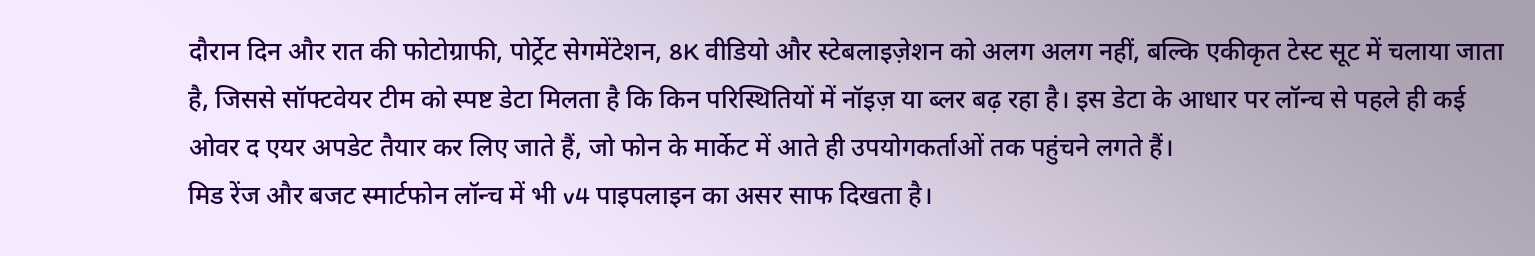दौरान दिन और रात की फोटोग्राफी, पोर्ट्रेट सेगमेंटेशन, 8K वीडियो और स्टेबलाइज़ेशन को अलग अलग नहीं, बल्कि एकीकृत टेस्ट सूट में चलाया जाता है, जिससे सॉफ्टवेयर टीम को स्पष्ट डेटा मिलता है कि किन परिस्थितियों में नॉइज़ या ब्लर बढ़ रहा है। इस डेटा के आधार पर लॉन्च से पहले ही कई ओवर द एयर अपडेट तैयार कर लिए जाते हैं, जो फोन के मार्केट में आते ही उपयोगकर्ताओं तक पहुंचने लगते हैं।
मिड रेंज और बजट स्मार्टफोन लॉन्च में भी v4 पाइपलाइन का असर साफ दिखता है।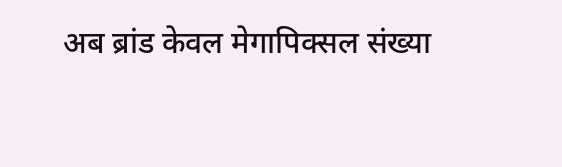अब ब्रांड केवल मेगापिक्सल संख्या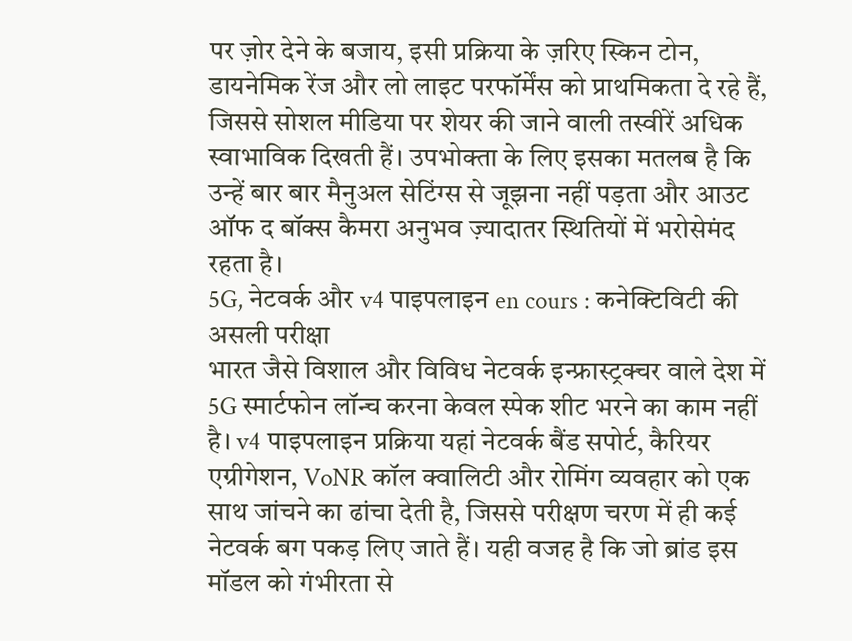पर ज़ोर देने के बजाय, इसी प्रक्रिया के ज़रिए स्किन टोन, डायनेमिक रेंज और लो लाइट परफॉर्मेंस को प्राथमिकता दे रहे हैं, जिससे सोशल मीडिया पर शेयर की जाने वाली तस्वीरें अधिक स्वाभाविक दिखती हैं। उपभोक्ता के लिए इसका मतलब है कि उन्हें बार बार मैनुअल सेटिंग्स से जूझना नहीं पड़ता और आउट ऑफ द बॉक्स कैमरा अनुभव ज़्यादातर स्थितियों में भरोसेमंद रहता है।
5G, नेटवर्क और v4 पाइपलाइन en cours : कनेक्टिविटी की असली परीक्षा
भारत जैसे विशाल और विविध नेटवर्क इन्फ्रास्ट्रक्चर वाले देश में 5G स्मार्टफोन लॉन्च करना केवल स्पेक शीट भरने का काम नहीं है। v4 पाइपलाइन प्रक्रिया यहां नेटवर्क बैंड सपोर्ट, कैरियर एग्रीगेशन, VoNR कॉल क्वालिटी और रोमिंग व्यवहार को एक साथ जांचने का ढांचा देती है, जिससे परीक्षण चरण में ही कई नेटवर्क बग पकड़ लिए जाते हैं। यही वजह है कि जो ब्रांड इस मॉडल को गंभीरता से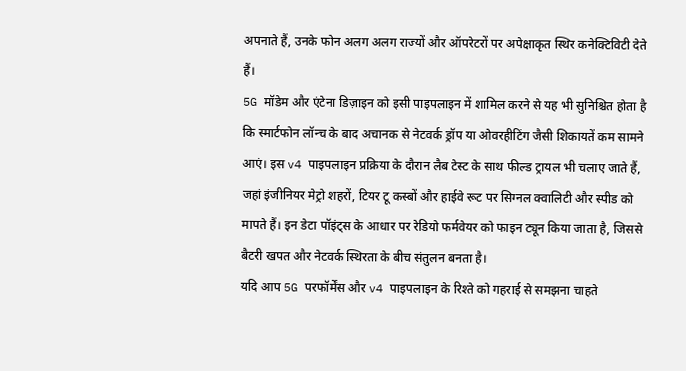अपनाते हैं, उनके फोन अलग अलग राज्यों और ऑपरेटरों पर अपेक्षाकृत स्थिर कनेक्टिविटी देते हैं।
5G मॉडेम और एंटेना डिज़ाइन को इसी पाइपलाइन में शामिल करने से यह भी सुनिश्चित होता है कि स्मार्टफोन लॉन्च के बाद अचानक से नेटवर्क ड्रॉप या ओवरहीटिंग जैसी शिकायतें कम सामने आएं। इस v4 पाइपलाइन प्रक्रिया के दौरान लैब टेस्ट के साथ फील्ड ट्रायल भी चलाए जाते हैं, जहां इंजीनियर मेट्रो शहरों, टियर टू कस्बों और हाईवे रूट पर सिग्नल क्वालिटी और स्पीड को मापते हैं। इन डेटा पॉइंट्स के आधार पर रेडियो फर्मवेयर को फाइन ट्यून किया जाता है, जिससे बैटरी खपत और नेटवर्क स्थिरता के बीच संतुलन बनता है।
यदि आप 5G परफॉर्मेंस और v4 पाइपलाइन के रिश्ते को गहराई से समझना चाहते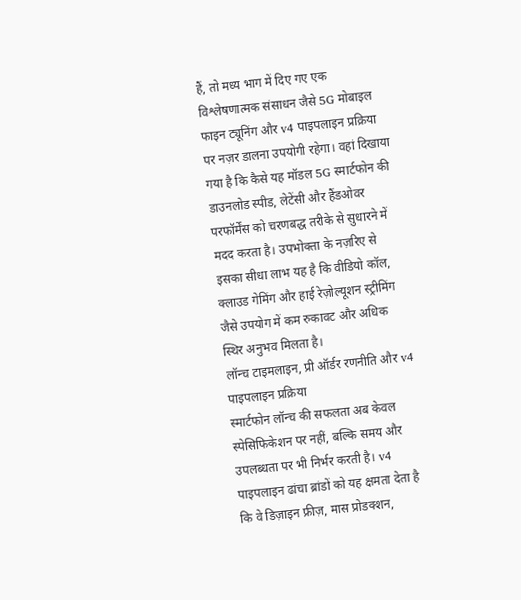हैं, तो मध्य भाग में दिए गए एक विश्लेषणात्मक संसाधन जैसे 5G मोबाइल फाइन ट्यूनिंग और v4 पाइपलाइन प्रक्रिया पर नज़र डालना उपयोगी रहेगा। वहां दिखाया गया है कि कैसे यह मॉडल 5G स्मार्टफोन की डाउनलोड स्पीड, लेटेंसी और हैंडओवर परफॉर्मेंस को चरणबद्ध तरीके से सुधारने में मदद करता है। उपभोक्ता के नज़रिए से इसका सीधा लाभ यह है कि वीडियो कॉल, क्लाउड गेमिंग और हाई रेज़ोल्यूशन स्ट्रीमिंग जैसे उपयोग में कम रुकावट और अधिक स्थिर अनुभव मिलता है।
लॉन्च टाइमलाइन, प्री ऑर्डर रणनीति और v4 पाइपलाइन प्रक्रिया
स्मार्टफोन लॉन्च की सफलता अब केवल स्पेसिफिकेशन पर नहीं, बल्कि समय और उपलब्धता पर भी निर्भर करती है। v4 पाइपलाइन ढांचा ब्रांडों को यह क्षमता देता है कि वे डिज़ाइन फ्रीज़, मास प्रोडक्शन,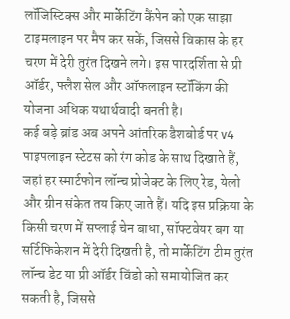लॉजिस्टिक्स और मार्केटिंग कैंपेन को एक साझा टाइमलाइन पर मैप कर सकें, जिससे विकास के हर चरण में देरी तुरंत दिखने लगे। इस पारदर्शिता से प्री ऑर्डर, फ्लैश सेल और ऑफलाइन स्टॉकिंग की योजना अधिक यथार्थवादी बनती है।
कई बड़े ब्रांड अब अपने आंतरिक डैशबोर्ड पर v4 पाइपलाइन स्टेटस को रंग कोड के साथ दिखाते हैं, जहां हर स्मार्टफोन लॉन्च प्रोजेक्ट के लिए रेड, येलो और ग्रीन संकेत तय किए जाते हैं। यदि इस प्रक्रिया के किसी चरण में सप्लाई चेन बाधा, सॉफ्टवेयर बग या सर्टिफिकेशन में देरी दिखती है, तो मार्केटिंग टीम तुरंत लॉन्च डेट या प्री ऑर्डर विंडो को समायोजित कर सकती है, जिससे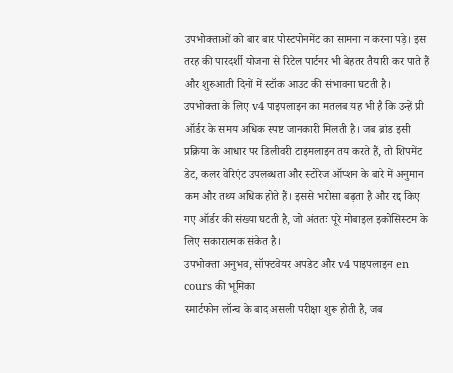उपभोक्ताओं को बार बार पोस्टपोनमेंट का सामना न करना पड़े। इस तरह की पारदर्शी योजना से रिटेल पार्टनर भी बेहतर तैयारी कर पाते हैं और शुरुआती दिनों में स्टॉक आउट की संभावना घटती है।
उपभोक्ता के लिए v4 पाइपलाइन का मतलब यह भी है कि उन्हें प्री ऑर्डर के समय अधिक स्पष्ट जानकारी मिलती है। जब ब्रांड इसी प्रक्रिया के आधार पर डिलीवरी टाइमलाइन तय करते हैं, तो शिपमेंट डेट, कलर वेरिएंट उपलब्धता और स्टोरेज ऑप्शन के बारे में अनुमान कम और तथ्य अधिक होते हैं। इससे भरोसा बढ़ता है और रद्द किए गए ऑर्डर की संख्या घटती है, जो अंततः पूरे मोबाइल इकोसिस्टम के लिए सकारात्मक संकेत है।
उपभोक्ता अनुभव, सॉफ्टवेयर अपडेट और v4 पाइपलाइन en cours की भूमिका
स्मार्टफोन लॉन्च के बाद असली परीक्षा शुरू होती है, जब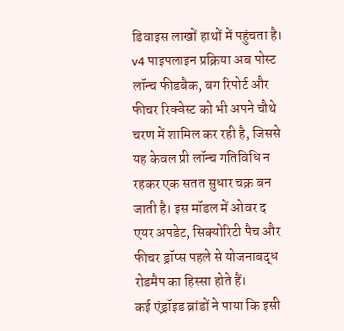डिवाइस लाखों हाथों में पहुंचता है। v4 पाइपलाइन प्रक्रिया अब पोस्ट लॉन्च फीडबैक, बग रिपोर्ट और फीचर रिक्वेस्ट को भी अपने चौथे चरण में शामिल कर रही है, जिससे यह केवल प्री लॉन्च गतिविधि न रहकर एक सतत सुधार चक्र बन जाती है। इस मॉडल में ओवर द एयर अपडेट, सिक्योरिटी पैच और फीचर ड्रॉप्स पहले से योजनाबद्ध रोडमैप का हिस्सा होते हैं।
कई एंड्रॉइड ब्रांडों ने पाया कि इसी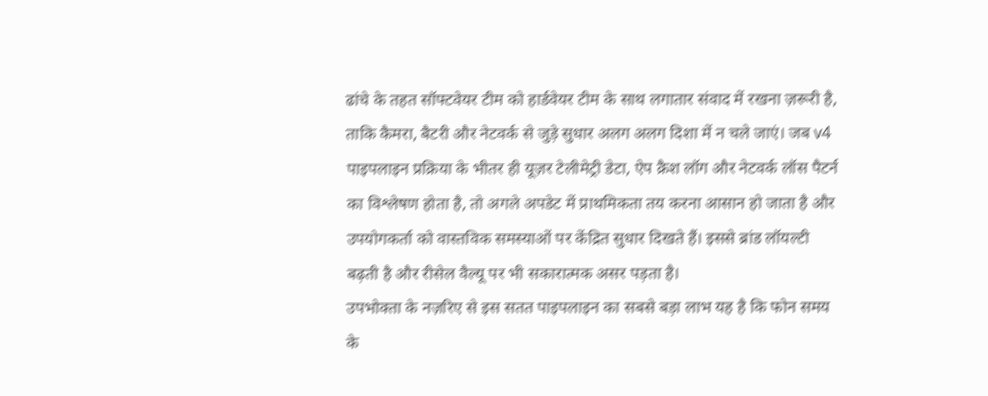ढांचे के तहत सॉफ्टवेयर टीम को हार्डवेयर टीम के साथ लगातार संवाद में रखना ज़रूरी है, ताकि कैमरा, बैटरी और नेटवर्क से जुड़े सुधार अलग अलग दिशा में न चले जाएं। जब v4 पाइपलाइन प्रक्रिया के भीतर ही यूज़र टेलीमेट्री डेटा, ऐप क्रैश लॉग और नेटवर्क लॉस पैटर्न का विश्लेषण होता है, तो अगले अपडेट में प्राथमिकता तय करना आसान हो जाता है और उपयोगकर्ता को वास्तविक समस्याओं पर केंद्रित सुधार दिखते हैं। इससे ब्रांड लॉयल्टी बढ़ती है और रीसेल वैल्यू पर भी सकारात्मक असर पड़ता है।
उपभोक्ता के नज़रिए से इस सतत पाइपलाइन का सबसे बड़ा लाभ यह है कि फोन समय के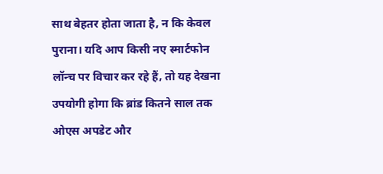साथ बेहतर होता जाता है, न कि केवल पुराना। यदि आप किसी नए स्मार्टफोन लॉन्च पर विचार कर रहे हैं, तो यह देखना उपयोगी होगा कि ब्रांड कितने साल तक ओएस अपडेट और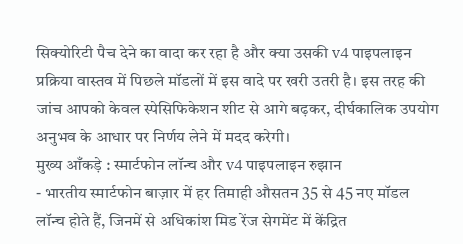सिक्योरिटी पैच देने का वादा कर रहा है और क्या उसकी v4 पाइपलाइन प्रक्रिया वास्तव में पिछले मॉडलों में इस वादे पर खरी उतरी है। इस तरह की जांच आपको केवल स्पेसिफिकेशन शीट से आगे बढ़कर, दीर्घकालिक उपयोग अनुभव के आधार पर निर्णय लेने में मदद करेगी।
मुख्य आँकड़े : स्मार्टफोन लॉन्च और v4 पाइपलाइन रुझान
- भारतीय स्मार्टफोन बाज़ार में हर तिमाही औसतन 35 से 45 नए मॉडल लॉन्च होते हैं, जिनमें से अधिकांश मिड रेंज सेगमेंट में केंद्रित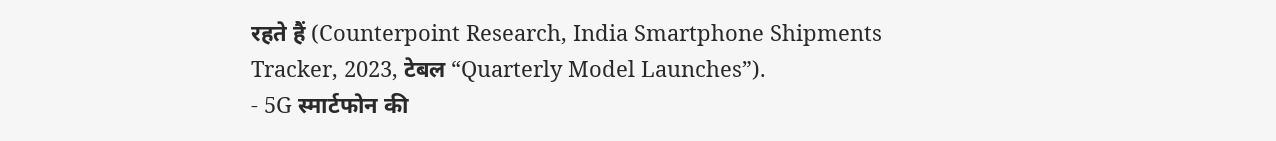रहते हैं (Counterpoint Research, India Smartphone Shipments Tracker, 2023, टेबल “Quarterly Model Launches”).
- 5G स्मार्टफोन की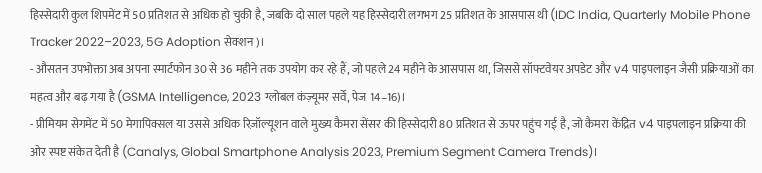हिस्सेदारी कुल शिपमेंट में 50 प्रतिशत से अधिक हो चुकी है, जबकि दो साल पहले यह हिस्सेदारी लगभग 25 प्रतिशत के आसपास थी (IDC India, Quarterly Mobile Phone Tracker 2022–2023, 5G Adoption सेक्शन)।
- औसतन उपभोक्ता अब अपना स्मार्टफोन 30 से 36 महीने तक उपयोग कर रहे हैं, जो पहले 24 महीने के आसपास था, जिससे सॉफ्टवेयर अपडेट और v4 पाइपलाइन जैसी प्रक्रियाओं का महत्व और बढ़ गया है (GSMA Intelligence, 2023 ग्लोबल कंज़्यूमर सर्वे, पेज 14–16)।
- प्रीमियम सेगमेंट में 50 मेगापिक्सल या उससे अधिक रिज़ॉल्यूशन वाले मुख्य कैमरा सेंसर की हिस्सेदारी 80 प्रतिशत से ऊपर पहुंच गई है, जो कैमरा केंद्रित v4 पाइपलाइन प्रक्रिया की ओर स्पष्ट संकेत देती है (Canalys, Global Smartphone Analysis 2023, Premium Segment Camera Trends)।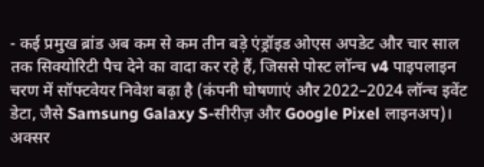- कई प्रमुख ब्रांड अब कम से कम तीन बड़े एंड्रॉइड ओएस अपडेट और चार साल तक सिक्योरिटी पैच देने का वादा कर रहे हैं, जिससे पोस्ट लॉन्च v4 पाइपलाइन चरण में सॉफ्टवेयर निवेश बढ़ा है (कंपनी घोषणाएं और 2022–2024 लॉन्च इवेंट डेटा, जैसे Samsung Galaxy S-सीरीज़ और Google Pixel लाइनअप)।
अक्सर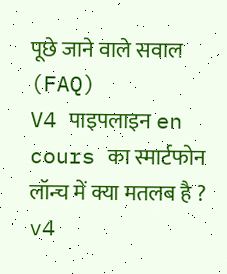पूछे जाने वाले सवाल (FAQ)
V4 पाइपलाइन en cours का स्मार्टफोन लॉन्च में क्या मतलब है ?
v4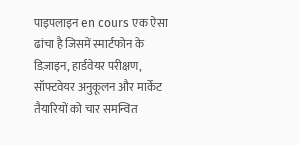पाइपलाइन en cours एक ऐसा ढांचा है जिसमें स्मार्टफोन के डिज़ाइन, हार्डवेयर परीक्षण, सॉफ्टवेयर अनुकूलन और मार्केट तैयारियों को चार समन्वित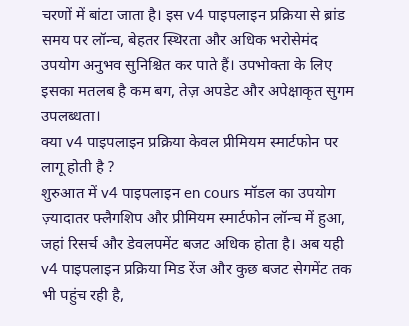चरणों में बांटा जाता है। इस v4 पाइपलाइन प्रक्रिया से ब्रांड समय पर लॉन्च, बेहतर स्थिरता और अधिक भरोसेमंद उपयोग अनुभव सुनिश्चित कर पाते हैं। उपभोक्ता के लिए इसका मतलब है कम बग, तेज़ अपडेट और अपेक्षाकृत सुगम उपलब्धता।
क्या v4 पाइपलाइन प्रक्रिया केवल प्रीमियम स्मार्टफोन पर लागू होती है ?
शुरुआत में v4 पाइपलाइन en cours मॉडल का उपयोग ज़्यादातर फ्लैगशिप और प्रीमियम स्मार्टफोन लॉन्च में हुआ, जहां रिसर्च और डेवलपमेंट बजट अधिक होता है। अब यही v4 पाइपलाइन प्रक्रिया मिड रेंज और कुछ बजट सेगमेंट तक भी पहुंच रही है,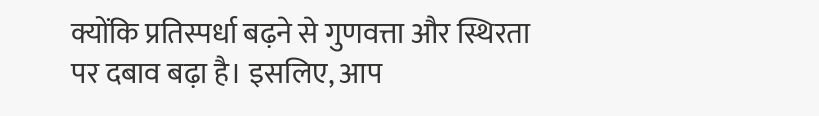क्योंकि प्रतिस्पर्धा बढ़ने से गुणवत्ता और स्थिरता पर दबाव बढ़ा है। इसलिए, आप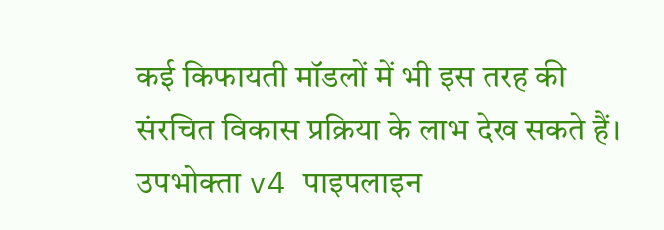कई किफायती मॉडलों में भी इस तरह की संरचित विकास प्रक्रिया के लाभ देख सकते हैं।
उपभोक्ता v4 पाइपलाइन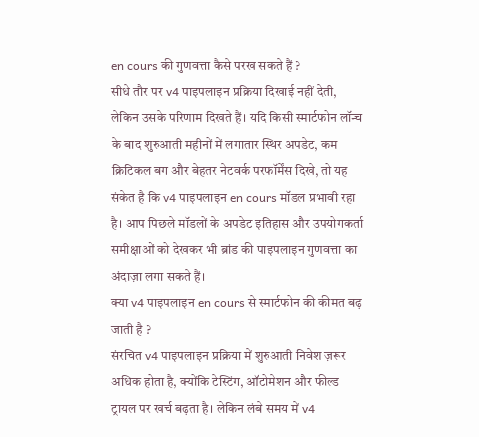en cours की गुणवत्ता कैसे परख सकते हैं ?
सीधे तौर पर v4 पाइपलाइन प्रक्रिया दिखाई नहीं देती, लेकिन उसके परिणाम दिखते हैं। यदि किसी स्मार्टफोन लॉन्च के बाद शुरुआती महीनों में लगातार स्थिर अपडेट, कम क्रिटिकल बग और बेहतर नेटवर्क परफॉर्मेंस दिखे, तो यह संकेत है कि v4 पाइपलाइन en cours मॉडल प्रभावी रहा है। आप पिछले मॉडलों के अपडेट इतिहास और उपयोगकर्ता समीक्षाओं को देखकर भी ब्रांड की पाइपलाइन गुणवत्ता का अंदाज़ा लगा सकते हैं।
क्या v4 पाइपलाइन en cours से स्मार्टफोन की कीमत बढ़ जाती है ?
संरचित v4 पाइपलाइन प्रक्रिया में शुरुआती निवेश ज़रूर अधिक होता है, क्योंकि टेस्टिंग, ऑटोमेशन और फील्ड ट्रायल पर खर्च बढ़ता है। लेकिन लंबे समय में v4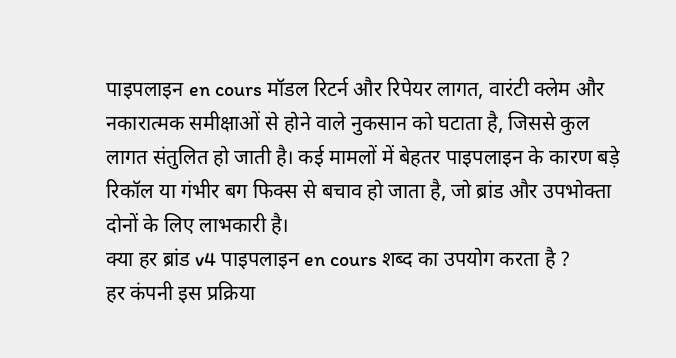पाइपलाइन en cours मॉडल रिटर्न और रिपेयर लागत, वारंटी क्लेम और नकारात्मक समीक्षाओं से होने वाले नुकसान को घटाता है, जिससे कुल लागत संतुलित हो जाती है। कई मामलों में बेहतर पाइपलाइन के कारण बड़े रिकॉल या गंभीर बग फिक्स से बचाव हो जाता है, जो ब्रांड और उपभोक्ता दोनों के लिए लाभकारी है।
क्या हर ब्रांड v4 पाइपलाइन en cours शब्द का उपयोग करता है ?
हर कंपनी इस प्रक्रिया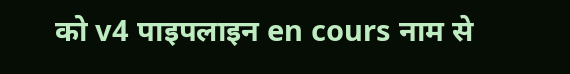को v4 पाइपलाइन en cours नाम से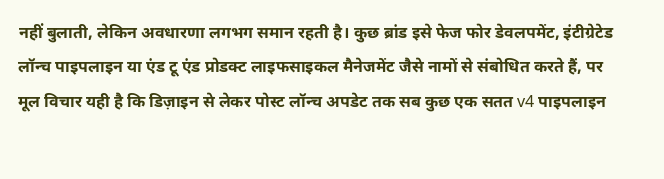नहीं बुलाती, लेकिन अवधारणा लगभग समान रहती है। कुछ ब्रांड इसे फेज फोर डेवलपमेंट, इंटीग्रेटेड लॉन्च पाइपलाइन या एंड टू एंड प्रोडक्ट लाइफसाइकल मैनेजमेंट जैसे नामों से संबोधित करते हैं, पर मूल विचार यही है कि डिज़ाइन से लेकर पोस्ट लॉन्च अपडेट तक सब कुछ एक सतत v4 पाइपलाइन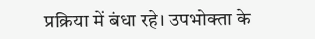प्रक्रिया में बंधा रहे। उपभोक्ता के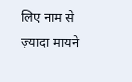लिए नाम से ज़्यादा मायने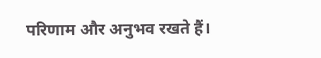परिणाम और अनुभव रखते हैं।